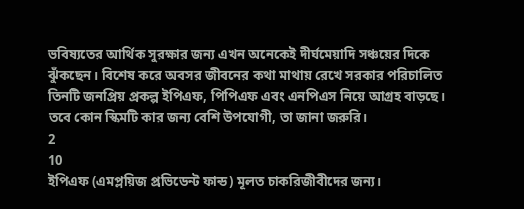ভবিষ্যতের আর্থিক সুরক্ষার জন্য এখন অনেকেই দীর্ঘমেয়াদি সঞ্চয়ের দিকে ঝুঁকছেন। বিশেষ করে অবসর জীবনের কথা মাথায় রেখে সরকার পরিচালিত তিনটি জনপ্রিয় প্রকল্প ইপিএফ, পিপিএফ এবং এনপিএস নিয়ে আগ্রহ বাড়ছে। তবে কোন স্কিমটি কার জন্য বেশি উপযোগী, তা জানা জরুরি।
2
10
ইপিএফ (এমপ্লয়িজ প্রভিডেন্ট ফান্ড) মূলত চাকরিজীবীদের জন্য।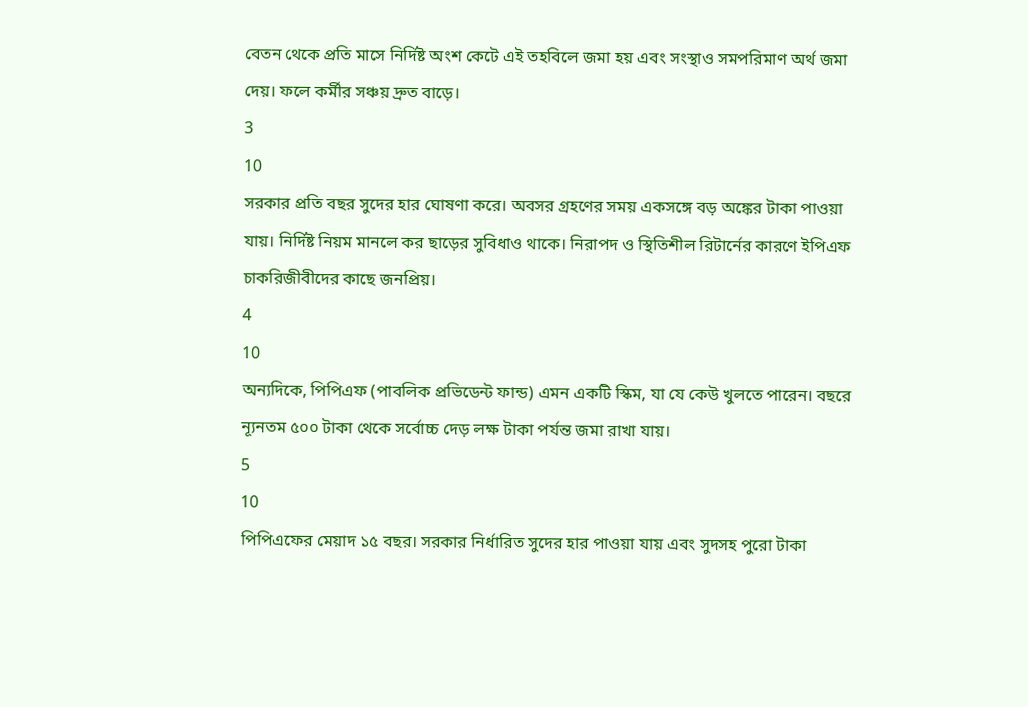বেতন থেকে প্রতি মাসে নির্দিষ্ট অংশ কেটে এই তহবিলে জমা হয় এবং সংস্থাও সমপরিমাণ অর্থ জমা দেয়। ফলে কর্মীর সঞ্চয় দ্রুত বাড়ে।
3
10
সরকার প্রতি বছর সুদের হার ঘোষণা করে। অবসর গ্রহণের সময় একসঙ্গে বড় অঙ্কের টাকা পাওয়া যায়। নির্দিষ্ট নিয়ম মানলে কর ছাড়ের সুবিধাও থাকে। নিরাপদ ও স্থিতিশীল রিটার্নের কারণে ইপিএফ চাকরিজীবীদের কাছে জনপ্রিয়।
4
10
অন্যদিকে, পিপিএফ (পাবলিক প্রভিডেন্ট ফান্ড) এমন একটি স্কিম, যা যে কেউ খুলতে পারেন। বছরে ন্যূনতম ৫০০ টাকা থেকে সর্বোচ্চ দেড় লক্ষ টাকা পর্যন্ত জমা রাখা যায়।
5
10
পিপিএফের মেয়াদ ১৫ বছর। সরকার নির্ধারিত সুদের হার পাওয়া যায় এবং সুদসহ পুরো টাকা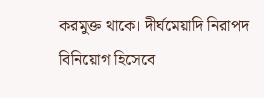করমুক্ত থাকে। দীর্ঘমেয়াদি নিরাপদ বিনিয়োগ হিসেবে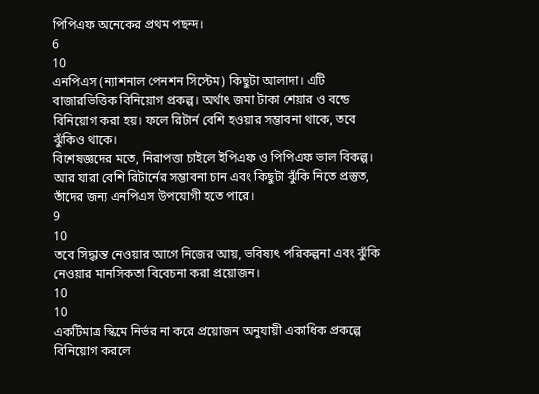পিপিএফ অনেকের প্রথম পছন্দ।
6
10
এনপিএস (ন্যাশনাল পেনশন সিস্টেম) কিছুটা আলাদা। এটি বাজারভিত্তিক বিনিয়োগ প্রকল্প। অর্থাৎ জমা টাকা শেয়ার ও বন্ডে বিনিয়োগ করা হয়। ফলে রিটার্ন বেশি হওয়ার সম্ভাবনা থাকে, তবে ঝুঁকিও থাকে।
বিশেষজ্ঞদের মতে, নিরাপত্তা চাইলে ইপিএফ ও পিপিএফ ভাল বিকল্প। আর যারা বেশি রিটার্নের সম্ভাবনা চান এবং কিছুটা ঝুঁকি নিতে প্রস্তুত, তাঁদের জন্য এনপিএস উপযোগী হতে পারে।
9
10
তবে সিদ্ধান্ত নেওয়ার আগে নিজের আয়, ভবিষ্যৎ পরিকল্পনা এবং ঝুঁকি নেওয়ার মানসিকতা বিবেচনা করা প্রয়োজন।
10
10
একটিমাত্র স্কিমে নির্ভর না করে প্রয়োজন অনুযায়ী একাধিক প্রকল্পে বিনিয়োগ করলে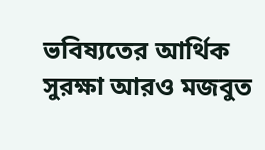ভবিষ্যতের আর্থিক সুরক্ষা আরও মজবুত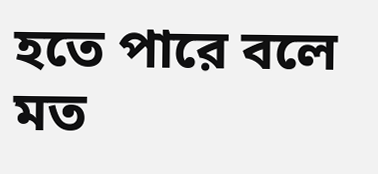হতে পারে বলে মত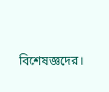বিশেষজ্ঞদের।